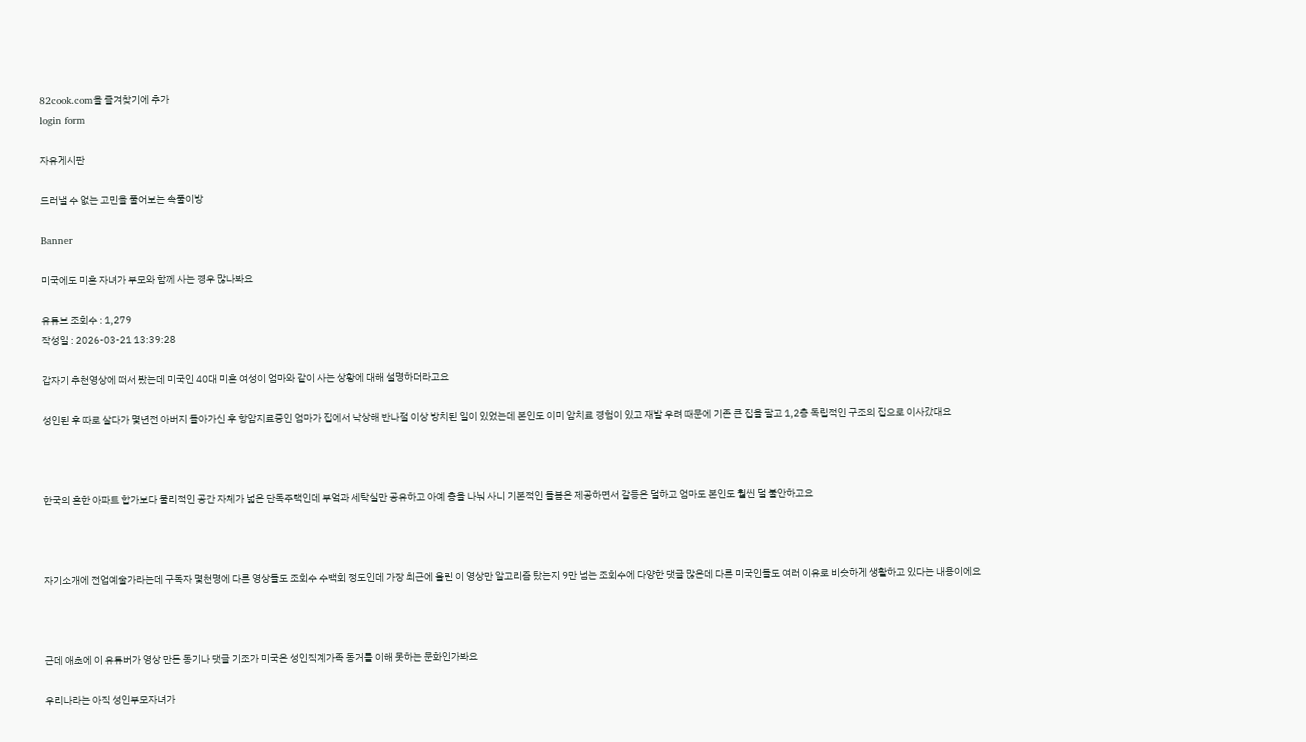82cook.com을 즐겨찾기에 추가
login form

자유게시판

드러낼 수 없는 고민을 풀어보는 속풀이방

Banner

미국에도 미혼 자녀가 부모와 함께 사는 경우 많나봐요

유튜브 조회수 : 1,279
작성일 : 2026-03-21 13:39:28

갑자기 추천영상에 떠서 봤는데 미국인 40대 미혼 여성이 엄마와 같이 사는 상황에 대해 설명하더라고요

성인된 후 따로 살다가 몇년전 아버지 돌아가신 후 항암지료중인 엄마가 집에서 낙상해 반나절 이상 방치된 일이 있었는데 본인도 이미 암치료 경험이 있고 재발 우려 때문에 기존 큰 집을 팔고 1,2층 독립적인 구조의 집으로 이사갔대요



한국의 흔한 아파트 합가보다 물리적인 공간 자체가 넓은 단독주택인데 부엌과 세탁실만 공유하고 아예 층을 나눠 사니 기본적인 돌봄은 제공하면서 갈등은 덜하고 엄마도 본인도 훨씬 덜 불안하고요



자기소개에 전업예술가라는데 구독자 몇천명에 다른 영상들도 조회수 수백회 정도인데 가장 최근에 올린 이 영상만 알고리즘 탔는지 9만 넘는 조회수에 다양한 댓글 많은데 다른 미국인들도 여러 이유로 비슷하게 생활하고 있다는 내용이에요



근데 애초에 이 유튜버가 영상 만든 동기나 댓글 기조가 미국은 성인직계가족 동거를 이해 못하는 문화인가봐요

우리나라는 아직 성인부모자녀가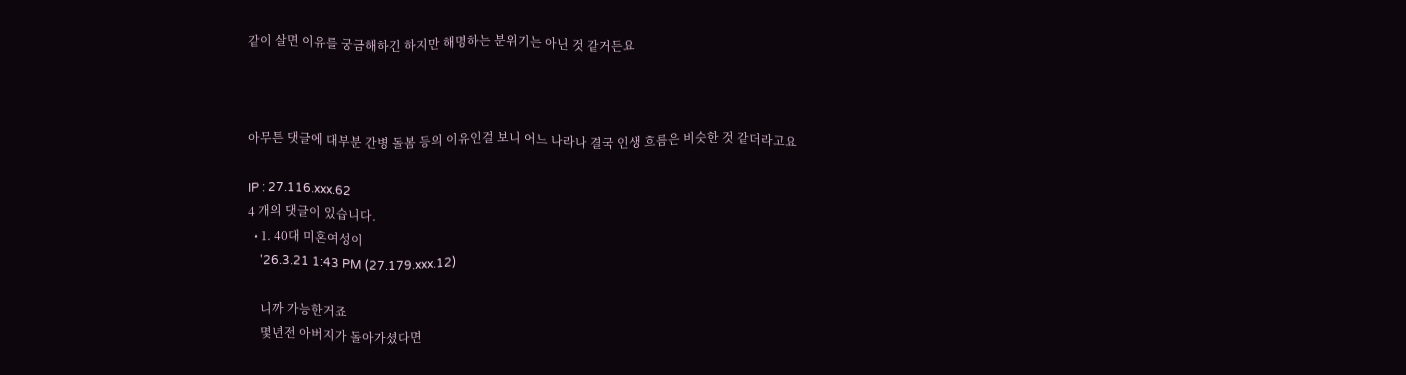같이 살면 이유를 궁금해하긴 하지만 해명하는 분위기는 아닌 것 같거든요



아무튼 댓글에 대부분 간병 돌봄 등의 이유인걸 보니 어느 나라나 결국 인생 흐름은 비슷한 것 같더라고요

IP : 27.116.xxx.62
4 개의 댓글이 있습니다.
  • 1. 40대 미혼여성이
    '26.3.21 1:43 PM (27.179.xxx.12)

    니까 가능한거죠
    몇년전 아버지가 돌아가셨다면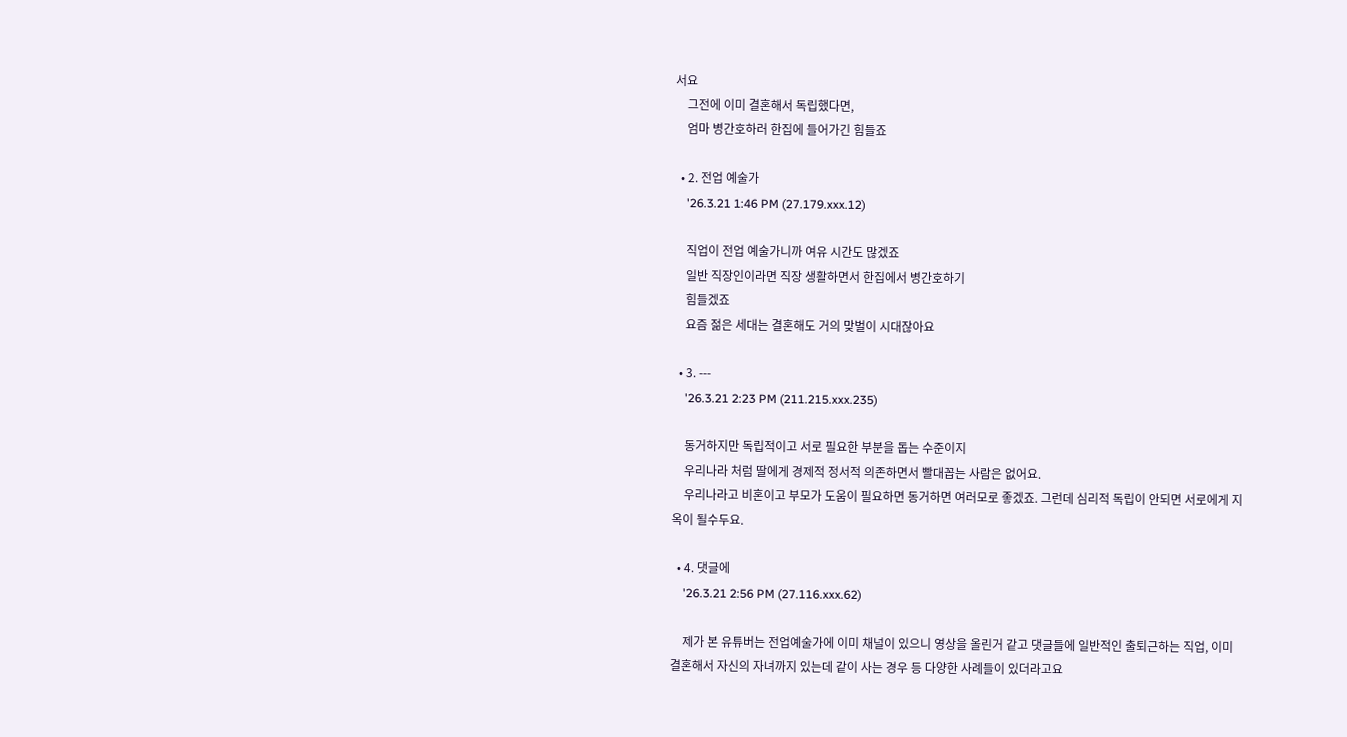서요
    그전에 이미 결혼해서 독립했다면,
    엄마 병간호하러 한집에 들어가긴 힘들죠

  • 2. 전업 예술가
    '26.3.21 1:46 PM (27.179.xxx.12)

    직업이 전업 예술가니까 여유 시간도 많겠죠
    일반 직장인이라면 직장 생활하면서 한집에서 병간호하기
    힘들겠죠
    요즘 젊은 세대는 결혼해도 거의 맞벌이 시대잖아요

  • 3. ---
    '26.3.21 2:23 PM (211.215.xxx.235)

    동거하지만 독립적이고 서로 필요한 부분을 돕는 수준이지
    우리나라 처럼 딸에게 경제적 정서적 의존하면서 빨대꼽는 사람은 없어요.
    우리나라고 비혼이고 부모가 도움이 필요하면 동거하면 여러모로 좋겠죠. 그런데 심리적 독립이 안되면 서로에게 지옥이 될수두요.

  • 4. 댓글에
    '26.3.21 2:56 PM (27.116.xxx.62)

    제가 본 유튜버는 전업예술가에 이미 채널이 있으니 영상을 올린거 같고 댓글들에 일반적인 출퇴근하는 직업, 이미 결혼해서 자신의 자녀까지 있는데 같이 사는 경우 등 다양한 사례들이 있더라고요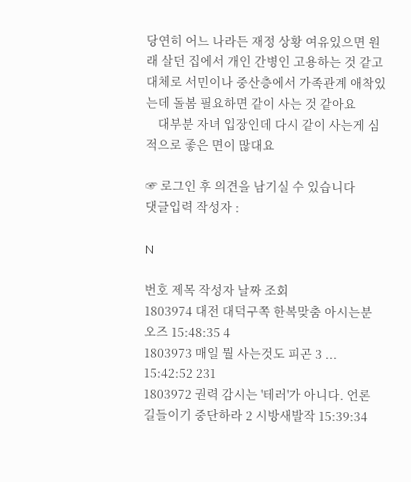당연히 어느 나라든 재정 상황 여유있으면 원래 살던 집에서 개인 간병인 고용하는 것 같고 대체로 서민이나 중산층에서 가족관계 애착있는데 돌봄 필요하면 같이 사는 것 같아요
    대부분 자녀 입장인데 다시 같이 사는게 심적으로 좋은 면이 많대요

☞ 로그인 후 의견을 남기실 수 있습니다
댓글입력 작성자 :

N

번호 제목 작성자 날짜 조회
1803974 대전 대덕구쪽 한복맞춤 아시는분 오즈 15:48:35 4
1803973 매일 뭘 사는것도 피곤 3 ... 15:42:52 231
1803972 권력 감시는 '테러'가 아니다. 언론 길들이기 중단하라 2 시방새발작 15:39:34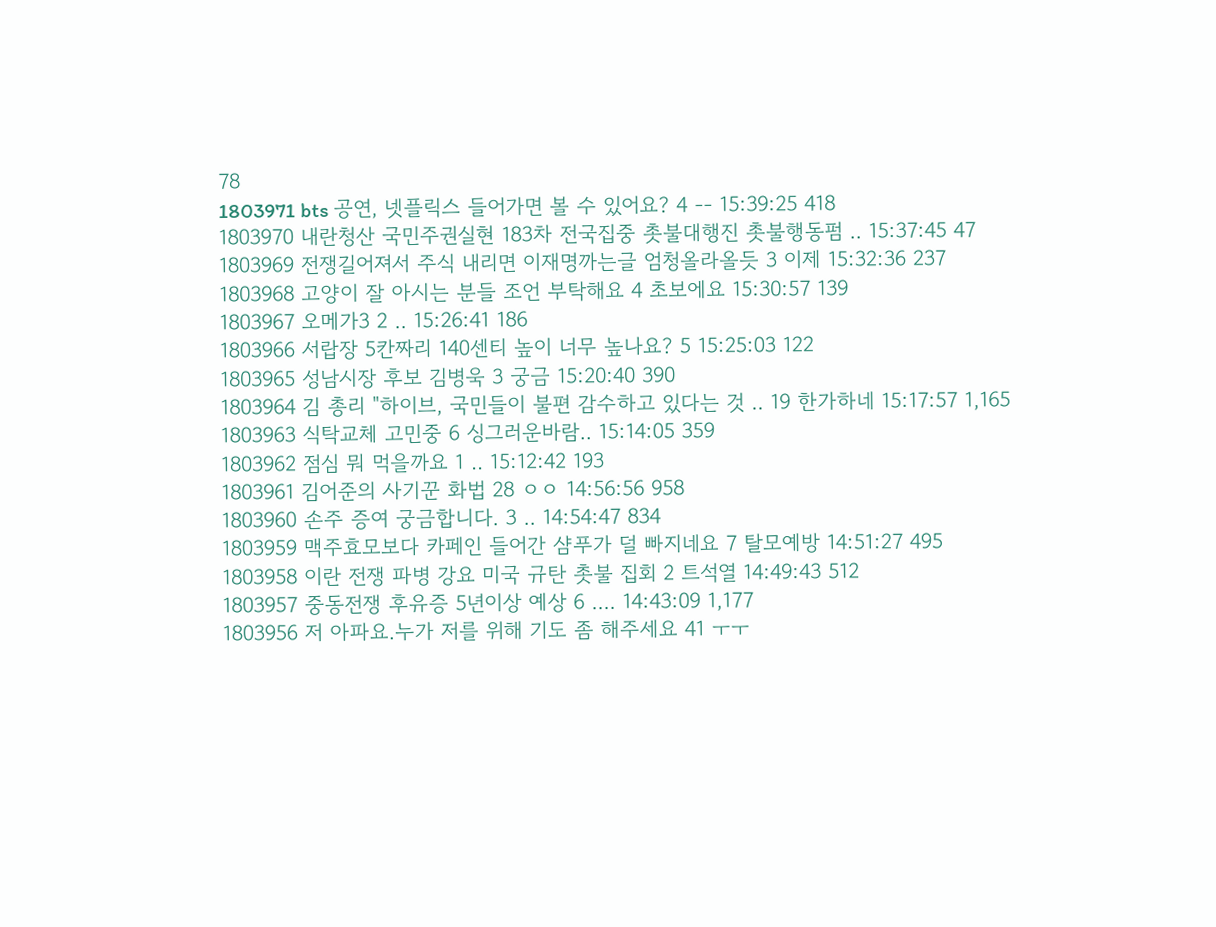78
1803971 bts 공연, 넷플릭스 들어가면 볼 수 있어요? 4 -- 15:39:25 418
1803970 내란청산 국민주권실현 183차 전국집중 촛불대행진 촛불행동펌 .. 15:37:45 47
1803969 전쟁길어져서 주식 내리면 이재명까는글 엄청올라올듯 3 이제 15:32:36 237
1803968 고양이 잘 아시는 분들 조언 부탁해요 4 초보에요 15:30:57 139
1803967 오메가3 2 .. 15:26:41 186
1803966 서랍장 5칸짜리 140센티 높이 너무 높나요? 5 15:25:03 122
1803965 성남시장 후보 김병욱 3 궁금 15:20:40 390
1803964 김 총리 "하이브, 국민들이 불편 감수하고 있다는 것 .. 19 한가하네 15:17:57 1,165
1803963 식탁교체 고민중 6 싱그러운바람.. 15:14:05 359
1803962 점심 뭐 먹을까요 1 .. 15:12:42 193
1803961 김어준의 사기꾼 화법 28 ㅇㅇ 14:56:56 958
1803960 손주 증여 궁금합니다. 3 .. 14:54:47 834
1803959 맥주효모보다 카페인 들어간 샴푸가 덜 빠지네요 7 탈모예방 14:51:27 495
1803958 이란 전쟁 파병 강요 미국 규탄 촛불 집회 2 트석열 14:49:43 512
1803957 중동전쟁 후유증 5년이상 예상 6 .... 14:43:09 1,177
1803956 저 아파요.누가 저를 위해 기도 좀 해주세요 41 ㅜㅜ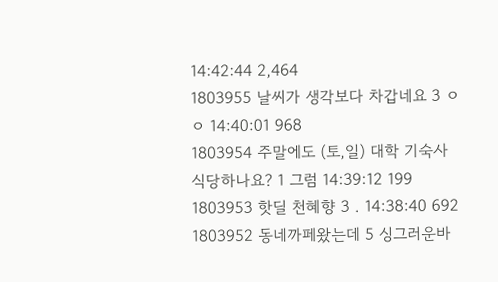14:42:44 2,464
1803955 날씨가 생각보다 차갑네요 3 ㅇㅇ 14:40:01 968
1803954 주말에도 (토,일) 대학 기숙사 식당하나요? 1 그럼 14:39:12 199
1803953 핫딜 천혜향 3 . 14:38:40 692
1803952 동네까페왔는데 5 싱그러운바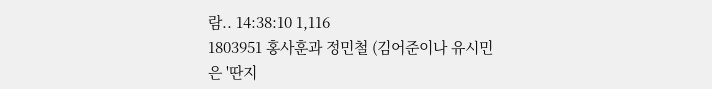람.. 14:38:10 1,116
1803951 홍사훈과 정민철 (김어준이나 유시민은 '딴지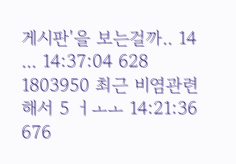게시판'을 보는걸까.. 14 ... 14:37:04 628
1803950 최근 비염관련해서 5 ㅓㅗㅗ 14:21:36 676